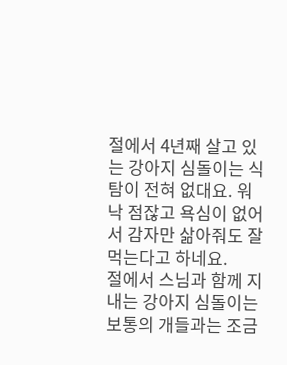절에서 4년째 살고 있는 강아지 심돌이는 식탐이 전혀 없대요. 워낙 점잖고 욕심이 없어서 감자만 삶아줘도 잘 먹는다고 하네요.
절에서 스님과 함께 지내는 강아지 심돌이는 보통의 개들과는 조금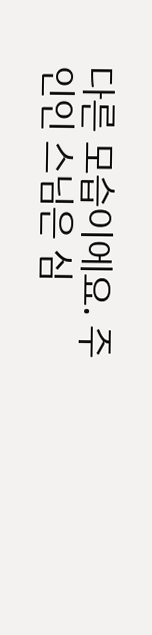다른 모습이에요. 주인인 스님은 심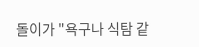돌이가 "욕구나 식탐 같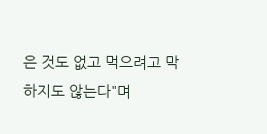은 것도 없고 먹으려고 막 하지도 않는다"며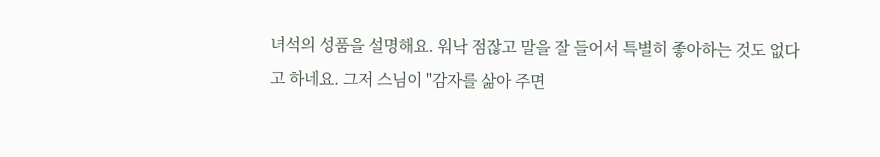녀석의 성품을 설명해요. 워낙 점잖고 말을 잘 들어서 특별히 좋아하는 것도 없다고 하네요. 그저 스님이 "감자를 삶아 주면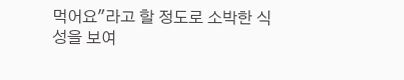먹어요"라고 할 정도로 소박한 식성을 보여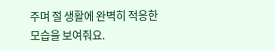주며 절 생활에 완벽히 적응한 모습을 보여줘요.